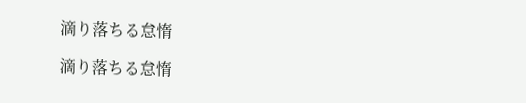滴り落ちる怠惰

滴り落ちる怠惰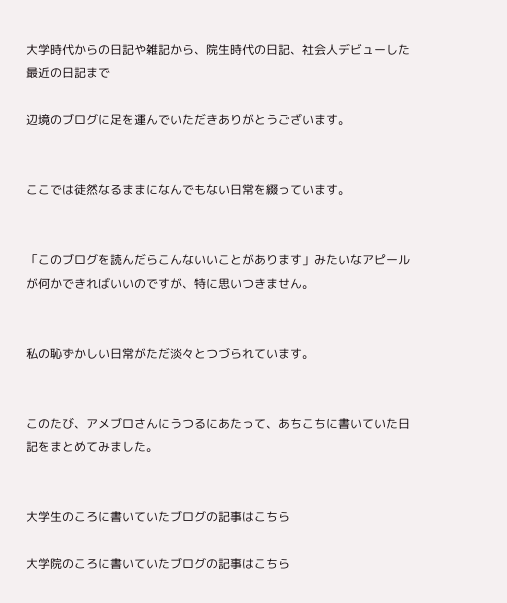大学時代からの日記や雑記から、院生時代の日記、社会人デビューした最近の日記まで

辺境のブログに足を運んでいただきありがとうございます。


ここでは徒然なるままになんでもない日常を綴っています。


「このブログを読んだらこんないいことがあります」みたいなアピールが何かできればいいのですが、特に思いつきません。


私の恥ずかしい日常がただ淡々とつづられています。


このたび、アメブロさんにうつるにあたって、あちこちに書いていた日記をまとめてみました。


大学生のころに書いていたブログの記事はこちら

大学院のころに書いていたブログの記事はこちら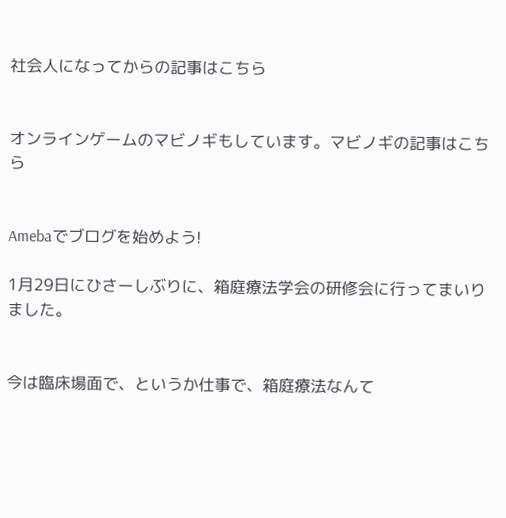社会人になってからの記事はこちら


オンラインゲームのマビノギもしています。マビノギの記事はこちら


Amebaでブログを始めよう!

1月29日にひさーしぶりに、箱庭療法学会の研修会に行ってまいりました。


今は臨床場面で、というか仕事で、箱庭療法なんて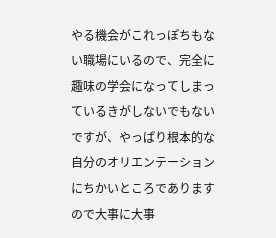やる機会がこれっぽちもない職場にいるので、完全に趣味の学会になってしまっているきがしないでもないですが、やっぱり根本的な自分のオリエンテーションにちかいところでありますので大事に大事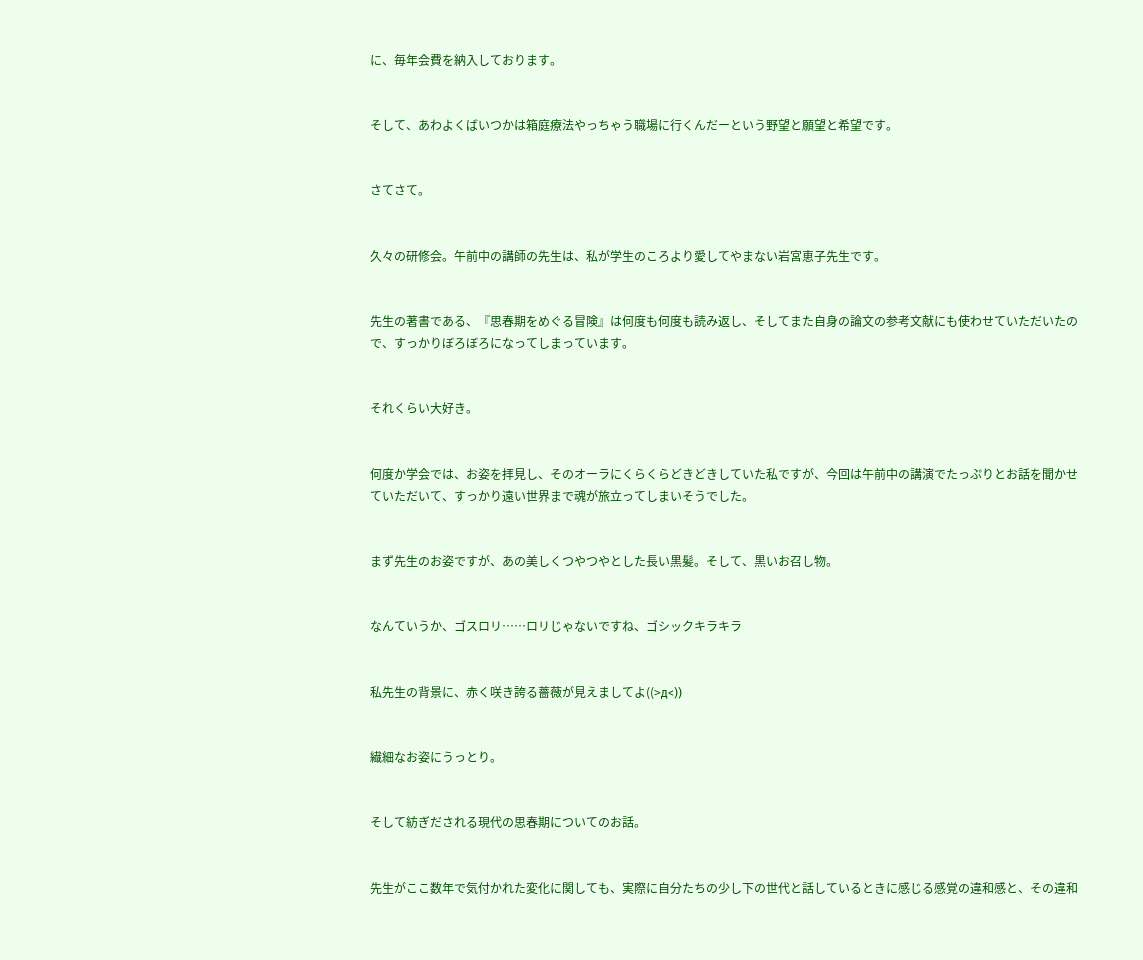に、毎年会費を納入しております。


そして、あわよくばいつかは箱庭療法やっちゃう職場に行くんだーという野望と願望と希望です。


さてさて。


久々の研修会。午前中の講師の先生は、私が学生のころより愛してやまない岩宮恵子先生です。


先生の著書である、『思春期をめぐる冒険』は何度も何度も読み返し、そしてまた自身の論文の参考文献にも使わせていただいたので、すっかりぼろぼろになってしまっています。


それくらい大好き。


何度か学会では、お姿を拝見し、そのオーラにくらくらどきどきしていた私ですが、今回は午前中の講演でたっぷりとお話を聞かせていただいて、すっかり遠い世界まで魂が旅立ってしまいそうでした。


まず先生のお姿ですが、あの美しくつやつやとした長い黒髪。そして、黒いお召し物。


なんていうか、ゴスロリ……ロリじゃないですね、ゴシックキラキラ


私先生の背景に、赤く咲き誇る薔薇が見えましてよ((>д<))


繊細なお姿にうっとり。


そして紡ぎだされる現代の思春期についてのお話。


先生がここ数年で気付かれた変化に関しても、実際に自分たちの少し下の世代と話しているときに感じる感覚の違和感と、その違和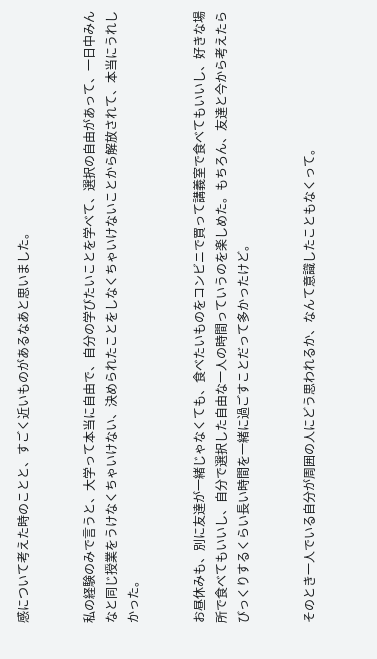感について考えた時のことと、すごく近いものがあるなあと思いました。


私の経験のみで言うと、大学って本当に自由で、自分の学びたいことを学べて、選択の自由があって、一日中みんなと同じ授業をうけなくちゃいけない、決められたことをしなくちゃいけないことから解放されて、本当にうれしかった。


お昼休みも、別に友達が一緒じゃなくても、食べたいものをコンビニで買って講義室で食べてもいいし、好きな場所で食べてもいいし、自分で選択した自由な一人の時間っていうのを楽しめた。もちろん、友達と今から考えたらびっくりするくらい長い時間を一緒に過ごすことだって多かったけど。


そのとき一人でいる自分が周囲の人にどう思われるか、なんて意識したこともなくって。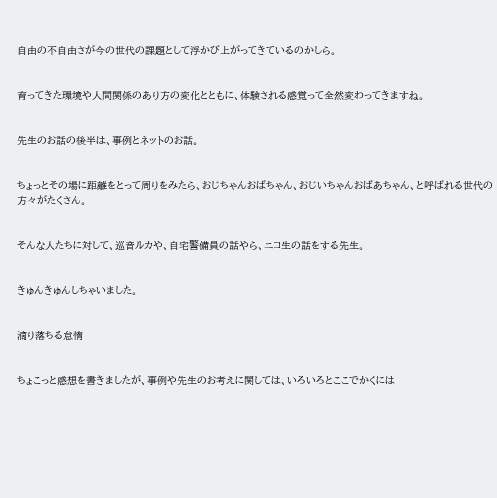自由の不自由さが今の世代の課題として浮かび上がってきているのかしら。


育ってきた環境や人間関係のあり方の変化とともに、体験される感覚って全然変わってきますね。


先生のお話の後半は、事例とネットのお話。


ちょっとその場に距離をとって周りをみたら、おじちゃんおばちゃん、おじいちゃんおばあちゃん、と呼ばれる世代の方々がたくさん。


そんな人たちに対して、巡音ルカや、自宅警備員の話やら、ニコ生の話をする先生。


きゅんきゅんしちゃいました。


滴り落ちる怠惰


ちょこっと感想を書きましたが、事例や先生のお考えに関しては、いろいろとここでかくには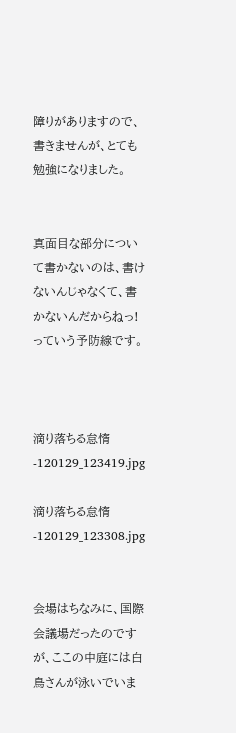障りがありますので、書きませんが、とても勉強になりました。


真面目な部分について書かないのは、書けないんじゃなくて、書かないんだからねっ!っていう予防線です。



滴り落ちる怠惰-120129_123419.jpg

滴り落ちる怠惰-120129_123308.jpg


会場はちなみに、国際会議場だったのですが、ここの中庭には白鳥さんが泳いでいま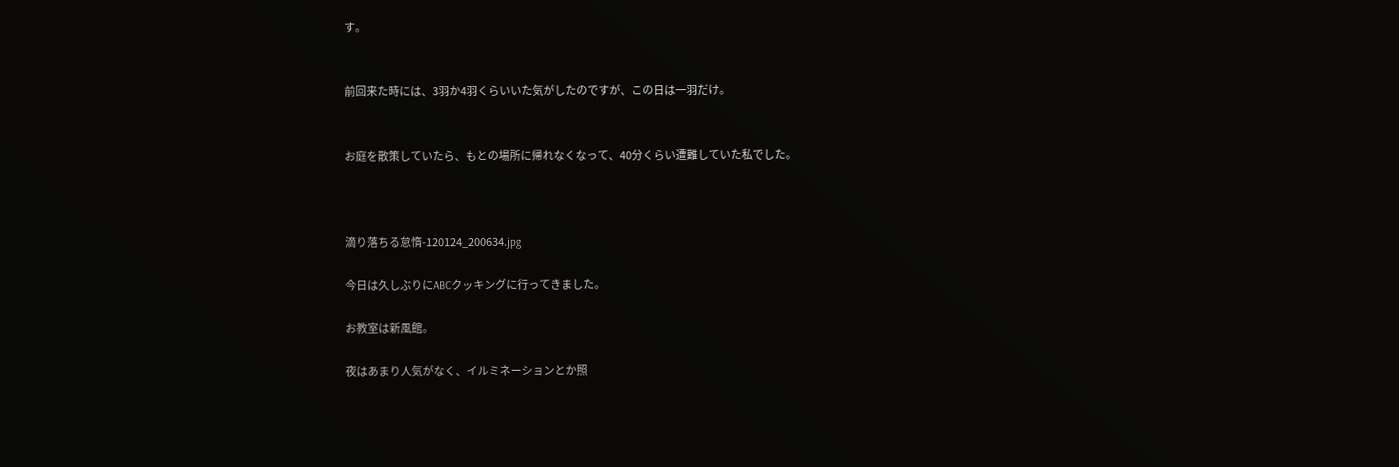す。


前回来た時には、3羽か4羽くらいいた気がしたのですが、この日は一羽だけ。


お庭を散策していたら、もとの場所に帰れなくなって、40分くらい遭難していた私でした。



滴り落ちる怠惰-120124_200634.jpg

今日は久しぶりにABCクッキングに行ってきました。

お教室は新風館。

夜はあまり人気がなく、イルミネーションとか照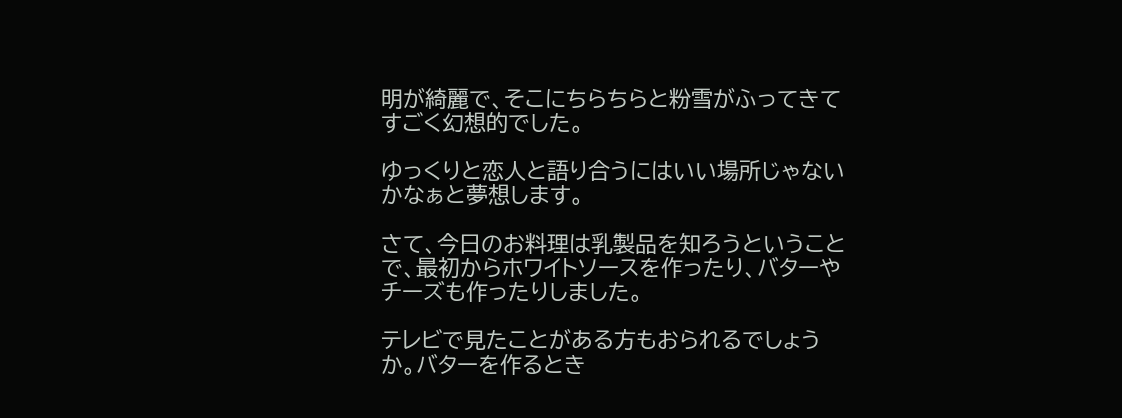明が綺麗で、そこにちらちらと粉雪がふってきてすごく幻想的でした。

ゆっくりと恋人と語り合うにはいい場所じゃないかなぁと夢想します。

さて、今日のお料理は乳製品を知ろうということで、最初からホワイトソースを作ったり、バターやチーズも作ったりしました。

テレビで見たことがある方もおられるでしょうか。バターを作るとき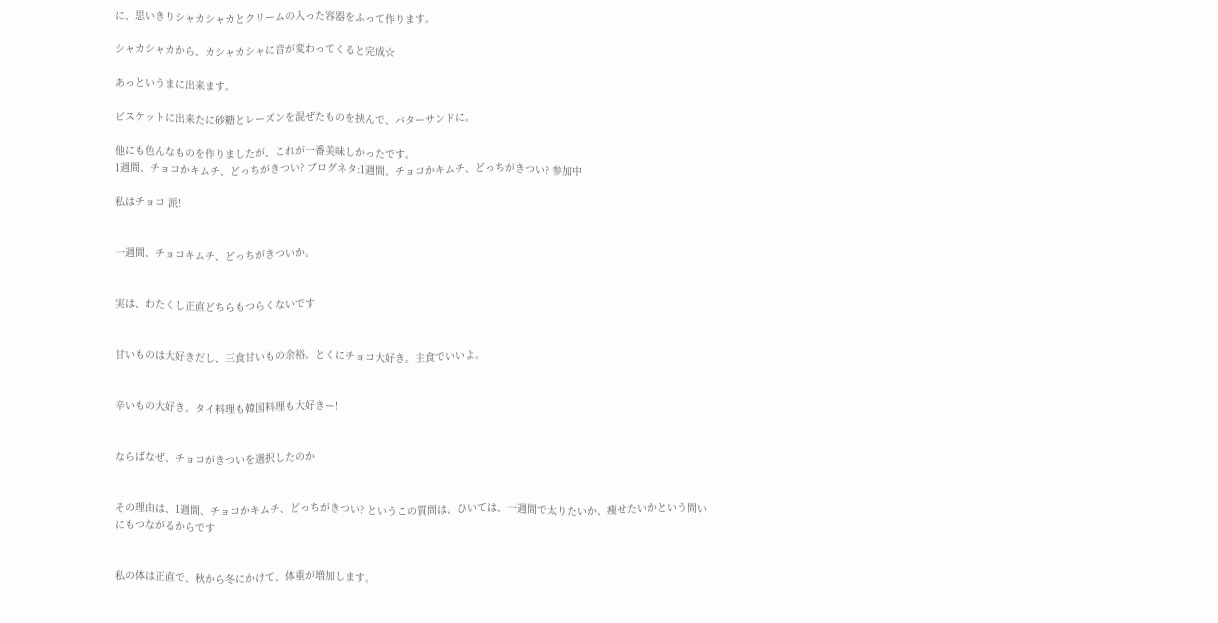に、思いきりシャカシャカとクリームの入った容器をふって作ります。

シャカシャカから、カシャカシャに音が変わってくると完成☆

あっというまに出来ます。

ビスケットに出来たに砂糖とレーズンを混ぜたものを挟んで、バターサンドに。

他にも色んなものを作りましたが、これが一番美味しかったです。
1週間、チョコかキムチ、どっちがきつい? ブログネタ:1週間、チョコかキムチ、どっちがきつい? 参加中

私はチョコ 派!


一週間、チョコキムチ、どっちがきついか。


実は、わたくし正直どちらもつらくないです


甘いものは大好きだし、三食甘いもの余裕。とくにチョコ大好き。主食でいいよ。


辛いもの大好き。タイ料理も韓国料理も大好きー!


ならばなぜ、チョコがきついを選択したのか


その理由は、1週間、チョコかキムチ、どっちがきつい? というこの質問は、ひいては、一週間で太りたいか、痩せたいかという問いにもつながるからです


私の体は正直で、秋から冬にかけて、体重が増加します。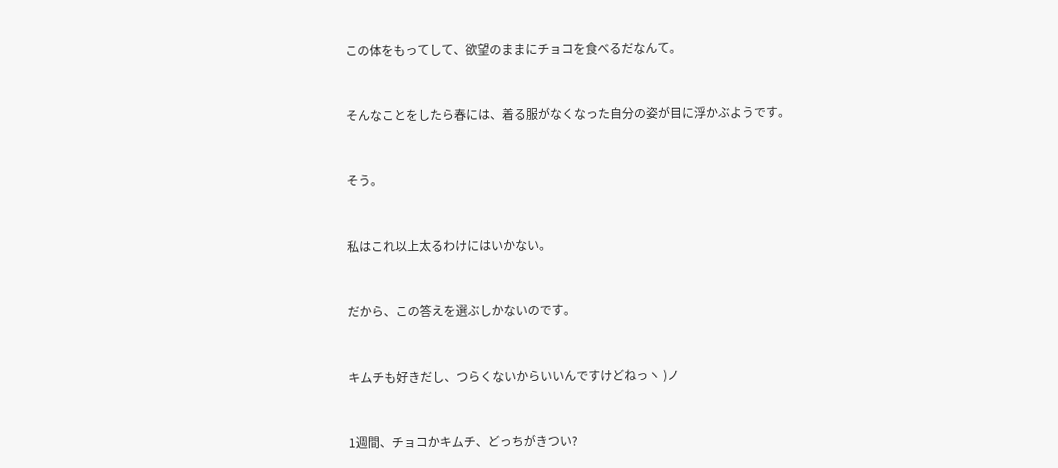この体をもってして、欲望のままにチョコを食べるだなんて。


そんなことをしたら春には、着る服がなくなった自分の姿が目に浮かぶようです。


そう。


私はこれ以上太るわけにはいかない。


だから、この答えを選ぶしかないのです。


キムチも好きだし、つらくないからいいんですけどねっヽ )ノ


1週間、チョコかキムチ、どっちがきつい?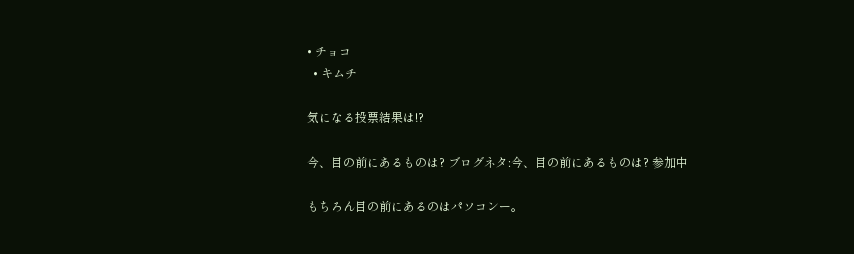• チョコ
  • キムチ

気になる投票結果は!?

今、目の前にあるものは? ブログネタ:今、目の前にあるものは? 参加中

もちろん目の前にあるのはパソコンー。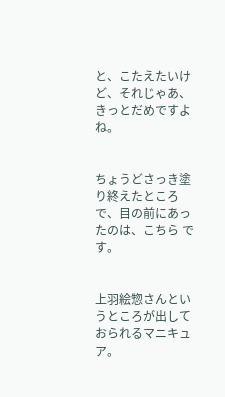と、こたえたいけど、それじゃあ、きっとだめですよね。


ちょうどさっき塗り終えたところで、目の前にあったのは、こちら です。


上羽絵惣さんというところが出しておられるマニキュア。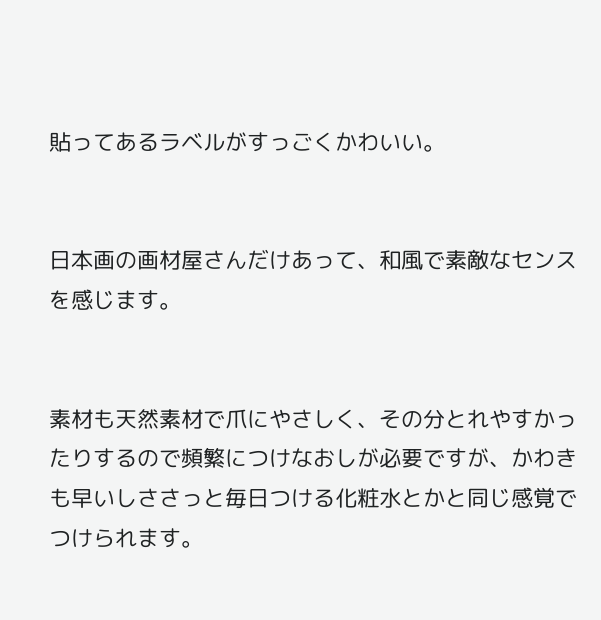貼ってあるラベルがすっごくかわいい。


日本画の画材屋さんだけあって、和風で素敵なセンスを感じます。


素材も天然素材で爪にやさしく、その分とれやすかったりするので頻繁につけなおしが必要ですが、かわきも早いしささっと毎日つける化粧水とかと同じ感覚でつけられます。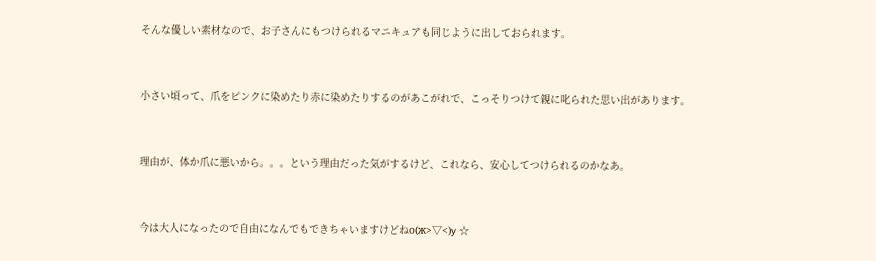そんな優しい素材なので、お子さんにもつけられるマニキュアも同じように出しておられます。


小さい頃って、爪をピンクに染めたり赤に染めたりするのがあこがれで、こっそりつけて親に叱られた思い出があります。


理由が、体か爪に悪いから。。。という理由だった気がするけど、これなら、安心してつけられるのかなあ。


今は大人になったので自由になんでもできちゃいますけどねо(ж>▽<)y ☆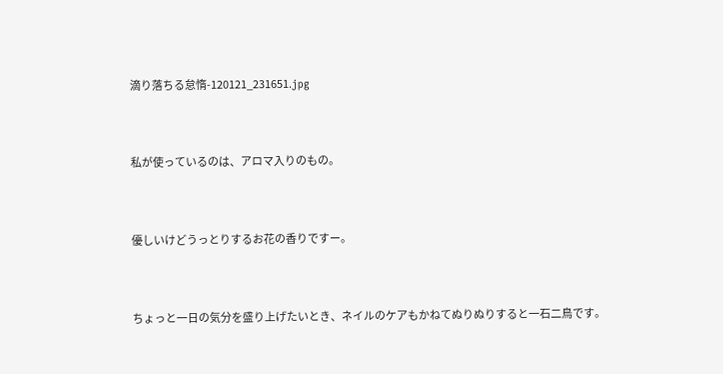滴り落ちる怠惰-120121_231651.jpg


私が使っているのは、アロマ入りのもの。


優しいけどうっとりするお花の香りですー。


ちょっと一日の気分を盛り上げたいとき、ネイルのケアもかねてぬりぬりすると一石二鳥です。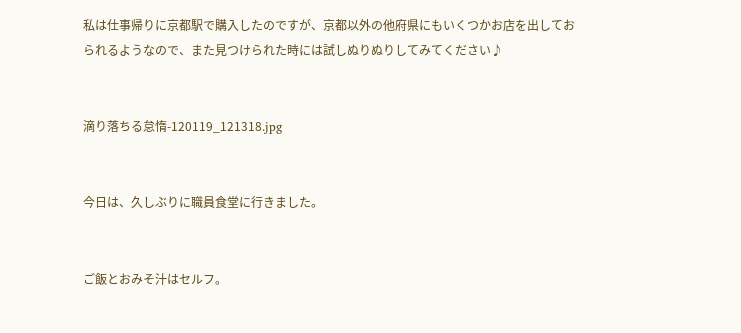私は仕事帰りに京都駅で購入したのですが、京都以外の他府県にもいくつかお店を出しておられるようなので、また見つけられた時には試しぬりぬりしてみてください♪


滴り落ちる怠惰-120119_121318.jpg


今日は、久しぶりに職員食堂に行きました。


ご飯とおみそ汁はセルフ。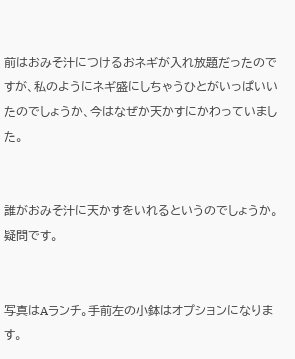前はおみそ汁につけるおネギが入れ放題だったのですが、私のようにネギ盛にしちゃうひとがいっぱいいたのでしょうか、今はなぜか天かすにかわっていました。


誰がおみそ汁に天かすをいれるというのでしょうか。疑問です。


写真はAランチ。手前左の小鉢はオプションになります。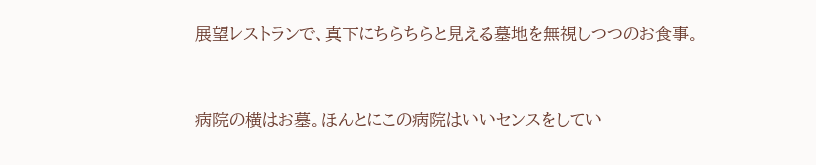展望レストランで、真下にちらちらと見える墓地を無視しつつのお食事。


病院の横はお墓。ほんとにこの病院はいいセンスをしてい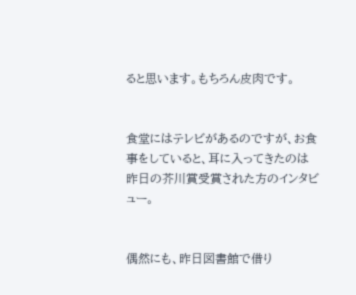ると思います。もちろん皮肉です。


食堂にはテレビがあるのですが、お食事をしていると、耳に入ってきたのは昨日の芥川賞受賞された方のインタビュー。


偶然にも、昨日図書館で借り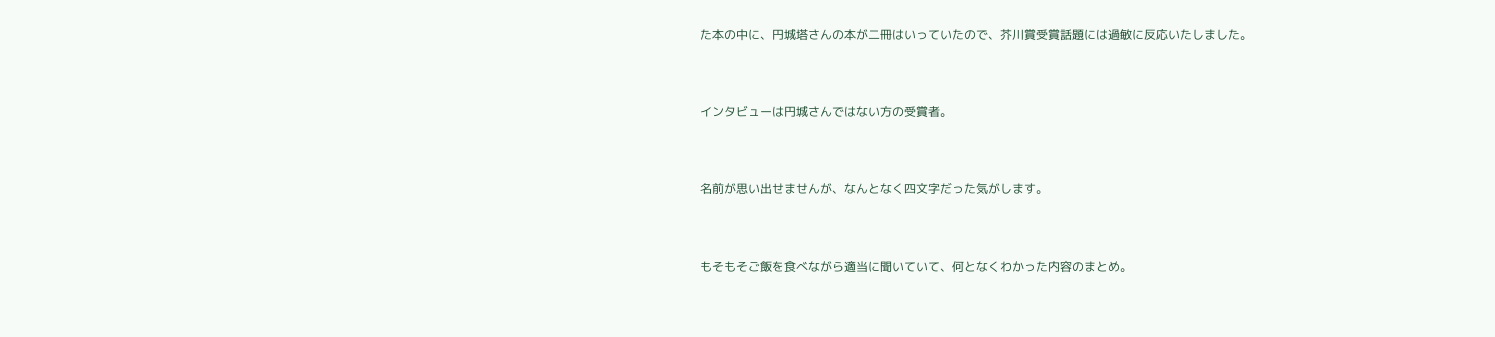た本の中に、円城塔さんの本が二冊はいっていたので、芥川賞受賞話題には過敏に反応いたしました。


インタビューは円城さんではない方の受賞者。


名前が思い出せませんが、なんとなく四文字だった気がします。


もそもそご飯を食べながら適当に聞いていて、何となくわかった内容のまとめ。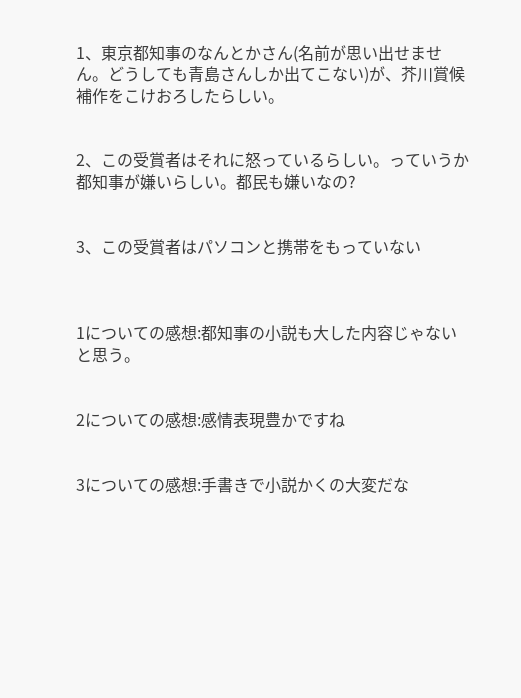1、東京都知事のなんとかさん(名前が思い出せません。どうしても青島さんしか出てこない)が、芥川賞候補作をこけおろしたらしい。


2、この受賞者はそれに怒っているらしい。っていうか都知事が嫌いらしい。都民も嫌いなの?


3、この受賞者はパソコンと携帯をもっていない



1についての感想:都知事の小説も大した内容じゃないと思う。


2についての感想:感情表現豊かですね


3についての感想:手書きで小説かくの大変だな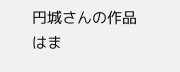円城さんの作品はま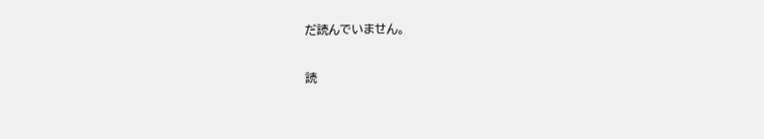だ読んでいません。

読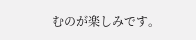むのが楽しみです。